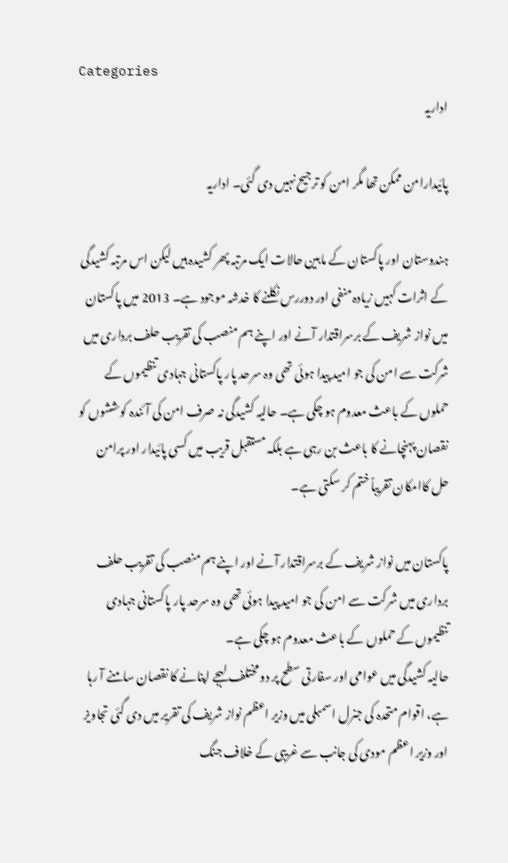Categories
اداریہ

پائیدارامن ممکن تھا مگر امن کو ترجیح نہیں دی گئی۔ اداریہ

ہندوستان اور پاکستان کے مابین حالات ایک مرتبہ پھر کشیدہ ہیں لیکن اس مرتبہ کشیدگی کے اثرات کہیں زیادہ منفی اور دوررس نکلنے کا خدشہ موجود ہے۔ 2013 میں پاکستان میں نواز شریف کے برسراقتدار آنے اور اپنے ہم منصب کی تقریب حلف برداری میں شرکت سے امن کی جو امید پیدا ہوئی تھی وہ سرحد پار پاکستانی جہادی تنظیموں کے حملوں کے باعث معدوم ہو چکی ہے۔ حالیہ کشیدگی نہ صرف امن کی آئندہ کوششوں کو نقصان پہنچانے کا باعث بن رہی ہے بلکہ مستقبل قریب میں کسی پائیدار اور پرامن حل کاامکان تقریباً ختم کر سکتی ہے۔

پاکستان میں نواز شریف کے برسراقتدار آنے اور اپنے ہم منصب کی تقریب حلف برداری میں شرکت سے امن کی جو امید پیدا ہوئی تھی وہ سرحد پار پاکستانی جہادی تنظیموں کے حملوں کے باعث معدوم ہو چکی ہے۔
حالیہ کشیدگی میں عوامی اور سفارتی سطح پر دو مختلف لہجے اپنانے کا نقصان سامنے آ رہا ہے، اقوام متحدہ کی جنرل اسمبلی میں وزیر اعظم نواز شریف کی تقریر میں دی گئی تجاویز اور وزیر اعظم مودی کی جانب سے غریبی کے خلاف جنگ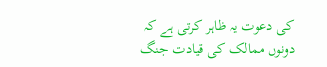کی دعوت یہ ظاہر کرتی ہے کہ دونوں ممالک کی قیادت جنگ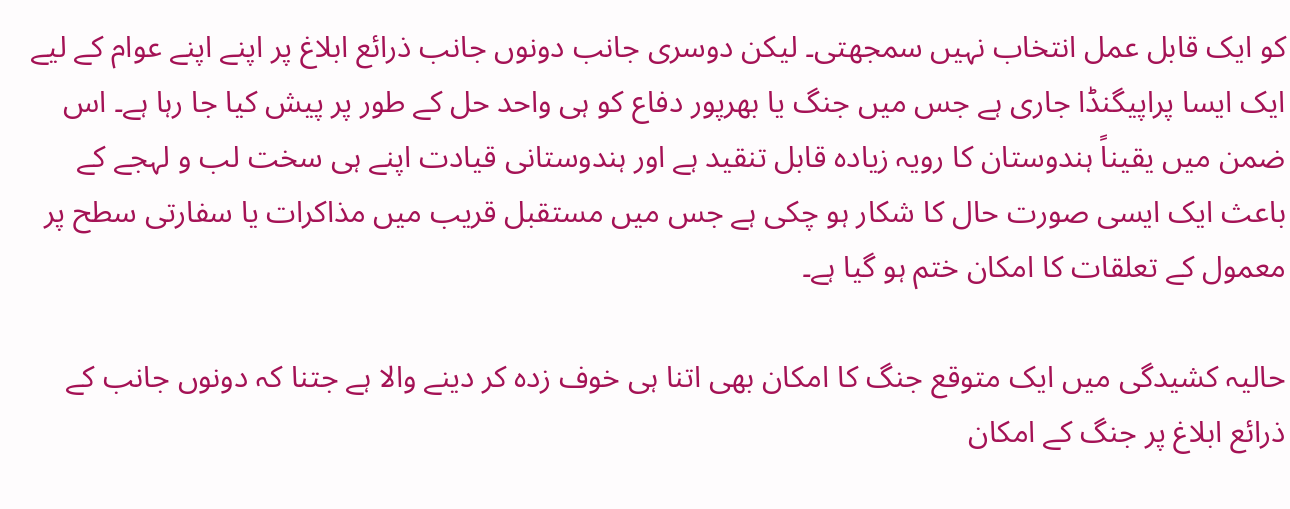کو ایک قابل عمل انتخاب نہیں سمجھتی۔ لیکن دوسری جانب دونوں جانب ذرائع ابلاغ پر اپنے اپنے عوام کے لیے ایک ایسا پراپیگنڈا جاری ہے جس میں جنگ یا بھرپور دفاع کو ہی واحد حل کے طور پر پیش کیا جا رہا ہے۔ اس ضمن میں یقیناً ہندوستان کا رویہ زیادہ قابل تنقید ہے اور ہندوستانی قیادت اپنے ہی سخت لب و لہجے کے باعث ایک ایسی صورت حال کا شکار ہو چکی ہے جس میں مستقبل قریب میں مذاکرات یا سفارتی سطح پر معمول کے تعلقات کا امکان ختم ہو گیا ہے۔

حالیہ کشیدگی میں ایک متوقع جنگ کا امکان بھی اتنا ہی خوف زدہ کر دینے والا ہے جتنا کہ دونوں جانب کے ذرائع ابلاغ پر جنگ کے امکان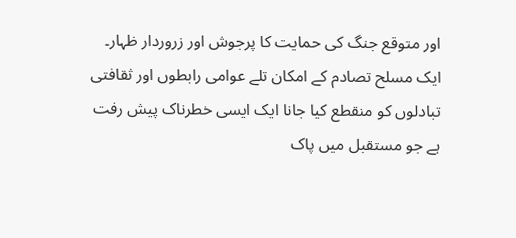اور متوقع جنگ کی حمایت کا پرجوش اور زروردار ظہار۔ ایک مسلح تصادم کے امکان تلے عوامی رابطوں اور ثقافتی تبادلوں کو منقطع کیا جانا ایک ایسی خطرناک پیش رفت ہے جو مستقبل میں پاک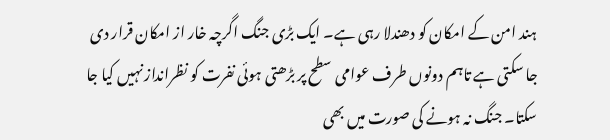ہند امن کے امکان کو دھندلا رہی ہے۔ ایک بڑی جنگ اگرچہ خار از امکان قرار دی جا سکتی ہے تاہم دونوں طرف عوامی سطح پر بڑھتی ہوئی نفرت کو نظرانداز نہیں کیا جا سکتا۔ جنگ نہ ہونے کی صورت میں بھی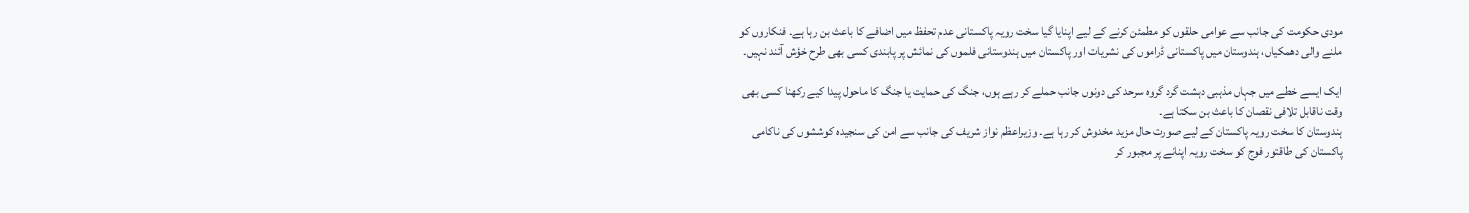مودی حکومت کی جانب سے عوامی حلقوں کو مطمئن کرنے کے لیے اپنایا گیا سخت رویہ پاکستانی عدم تحفظ میں اضافے کا باعث بن رہا ہے۔ فنکاروں کو ملنے والی دھمکیاں، ہندوستان میں پاکستانی ڈراموں کی نشریات اور پاکستان میں ہندوستانی فلموں کی نمائش پر پابندی کسی بھی طرح خؤش آئند نہیں۔

ایک ایسے خطے میں جہاں مذہبی دہشت گرد گروہ سرحد کی دونوں جانب حملے کر رہے ہوں، جنگ کی حمایت یا جنگ کا ماحول پیدا کیے رکھنا کسی بھی وقت ناقابل تلافی نقصان کا باعث بن سکتا ہے۔
ہندوستان کا سخت رویہ پاکستان کے لیے صورت حال مزید مخدوش کر رہا ہے۔ وزیراعظم نواز شریف کی جانب سے امن کی سنجیدہ کوششوں کی ناکامی پاکستان کی طاقتور فوج کو سخت رویہ اپنانے پر مجبور کر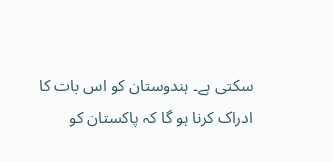سکتی ہے۔ ہندوستان کو اس بات کا ادراک کرنا ہو گا کہ پاکستان کو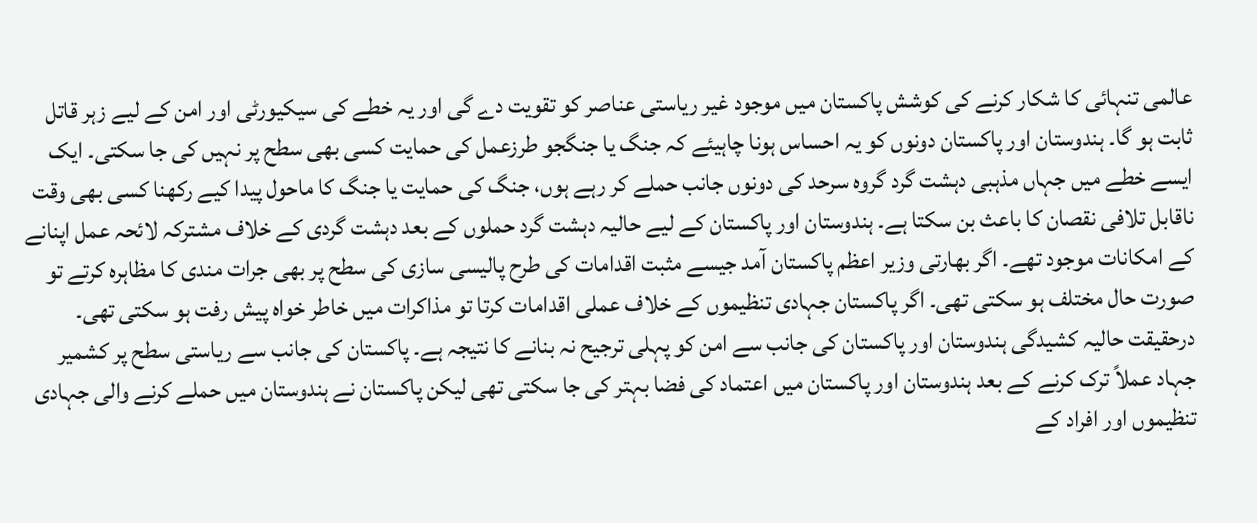عالمی تنہائی کا شکار کرنے کی کوشش پاکستان میں موجود غیر ریاستی عناصر کو تقویت دے گی اور یہ خطے کی سیکیورٹی اور امن کے لیے زہر قاتل ثابت ہو گا۔ ہندوستان اور پاکستان دونوں کو یہ احساس ہونا چاہیئے کہ جنگ یا جنگجو طرزعمل کی حمایت کسی بھی سطح پر نہیں کی جا سکتی۔ ایک ایسے خطے میں جہاں مذہبی دہشت گرد گروہ سرحد کی دونوں جانب حملے کر رہے ہوں، جنگ کی حمایت یا جنگ کا ماحول پیدا کیے رکھنا کسی بھی وقت ناقابل تلافی نقصان کا باعث بن سکتا ہے۔ ہندوستان اور پاکستان کے لیے حالیہ دہشت گرد حملوں کے بعد دہشت گردی کے خلاف مشترکہ لائحہ عمل اپنانے کے امکانات موجود تھے۔ اگر بھارتی وزیر اعظم پاکستان آمد جیسے مثبت اقدامات کی طرح پالیسی سازی کی سطح پر بھی جرات مندی کا مظاہرہ کرتے تو صورت حال مختلف ہو سکتی تھی۔ اگر پاکستان جہادی تنظیموں کے خلاف عملی اقدامات کرتا تو مذاکرات میں خاطر خواہ پیش رفت ہو سکتی تھی۔ درحقیقت حالیہ کشیدگی ہندوستان اور پاکستان کی جانب سے امن کو پہلی ترجیح نہ بنانے کا نتیجہ ہے۔ پاکستان کی جانب سے ریاستی سطح پر کشمیر جہاد عملاً ترک کرنے کے بعد ہندوستان اور پاکستان میں اعتماد کی فضا بہتر کی جا سکتی تھی لیکن پاکستان نے ہندوستان میں حملے کرنے والی جہادی تنظیموں اور افراد کے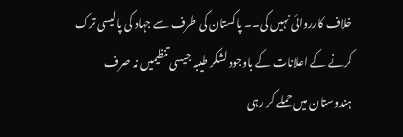خلاف کارروائی نہیں کی۔۔ پاکستان کی طرف سے جہاد کی پالیسی ترک کرنے کے اعلانات کے باوجود لشکر طیبہ جیسی تنظیمیں نہ صرف ہندوستان میں حملے کر رہی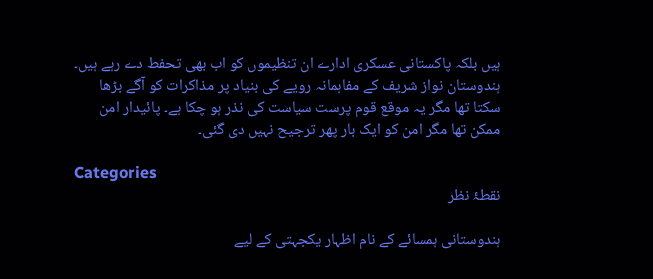ہیں بلکہ پاکستانی عسکری ادارے ان تنظیموں کو اب بھی تحفط دے رہے ہیں۔ ہندوستان نواز شریف کے مفاہمانہ رویے کی بنیاد پر مذاکرات کو آگے بڑھا سکتا تھا مگر یہ موقع قوم پرست سیاست کی نذر ہو چکا ہے۔ پائیدار امن ممکن تھا مگر امن کو ایک بار پھر ترجیح نہیں دی گئی۔

Categories
نقطۂ نظر

ہندوستانی ہمسائے کے نام اظہار یکجہتی کے لیے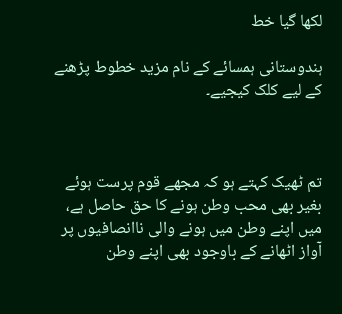لکھا گیا خط

ہندوستانی ہمسائے کے نام مزید خطوط پڑھنے کے لیے کلک کیجیے۔



تم ٹھیک کہتے ہو کہ مجھے قوم پرست ہوئے بغیر بھی محب وطن ہونے کا حق حاصل ہے، میں اپنے وطن میں ہونے والی ناانصافیوں پر آواز اٹھانے کے باوجود بھی اپنے وطن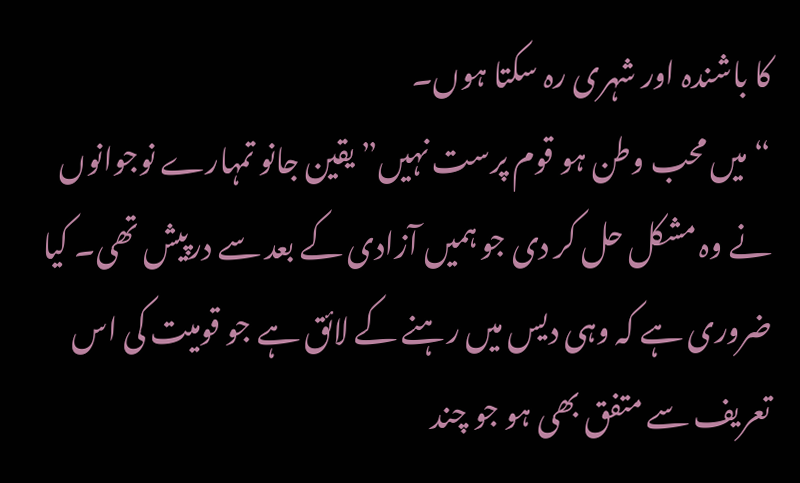کا باشندہ اور شہری رہ سکتا ہوں۔
“میں محب وطن ہو قوم پرست نہیں” یقین جانو تمہارے نوجوانوں نے وہ مشکل حل کر دی جو ہمیں آزادی کے بعد سے درپیش تھی۔ کیا ضروری ہے کہ وہی دیس میں رہنے کے لائق ہے جو قومیت کی اس تعریف سے متفق بھی ہو جو چند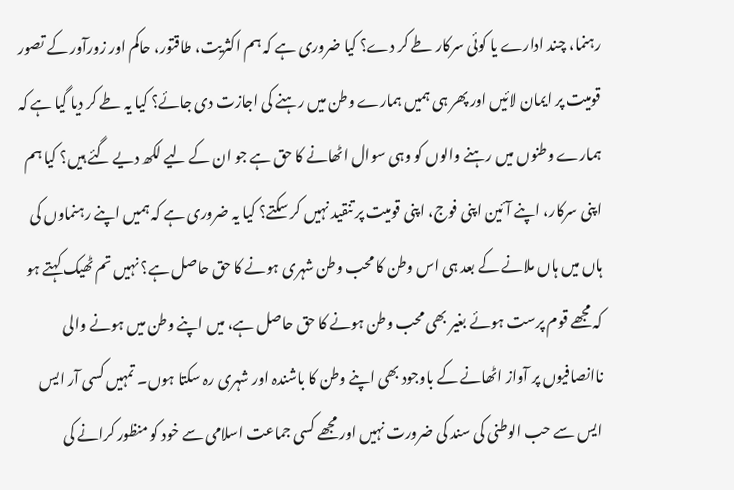رہنما، چند ادارے یا کوئی سرکار طے کر دے؟ کیا ضروری ہے کہ ہم اکثریت، طاقتور، حاکم اور زورآور کے تصور قومیت پر ایمان لائیں اور پھر ہی ہمیں ہمارے وطن میں رہنے کی اجازت دی جائے؟ کیا یہ طے کر دیا گیا ہے کہ ہمارے وطنوں میں رہنے والوں کو وہی سوال اٹھانے کا حق ہے جو ان کے لیے لکھ دیے گئے ہیں؟ کیا ہم اپنی سرکار، اپنے آئین اپنی فوج، اپنی قومیت پر تنقید نہیں کر سکتے؟ کیا یہ ضروری ہے کہ ہمیں اپنے رہنماوں کی ہاں میں ہاں ملانے کے بعد ہی اس وطن کا محب وطن شہری ہونے کا حق حاصل ہے؟ نہیں تم ٹھیک کہتے ہو کہ مجھے قوم پرست ہوئے بغیر بھی محب وطن ہونے کا حق حاصل ہے، میں اپنے وطن میں ہونے والی ناانصافیوں پر آواز اٹھانے کے باوجود بھی اپنے وطن کا باشندہ اور شہری رہ سکتا ہوں۔ تمہیں کسی آر ایس ایس سے حب الوطنی کی سند کی ضرورت نہیں اور مجھے کسی جماعت اسلامی سے خود کو منظور کرانے کی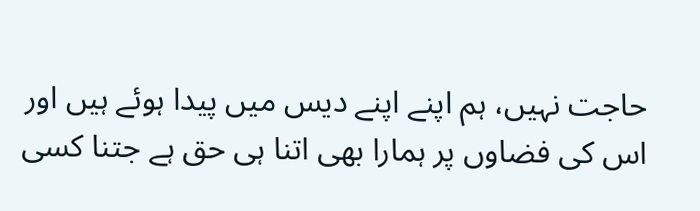حاجت نہیں، ہم اپنے اپنے دیس میں پیدا ہوئے ہیں اور اس کی فضاوں پر ہمارا بھی اتنا ہی حق ہے جتنا کسی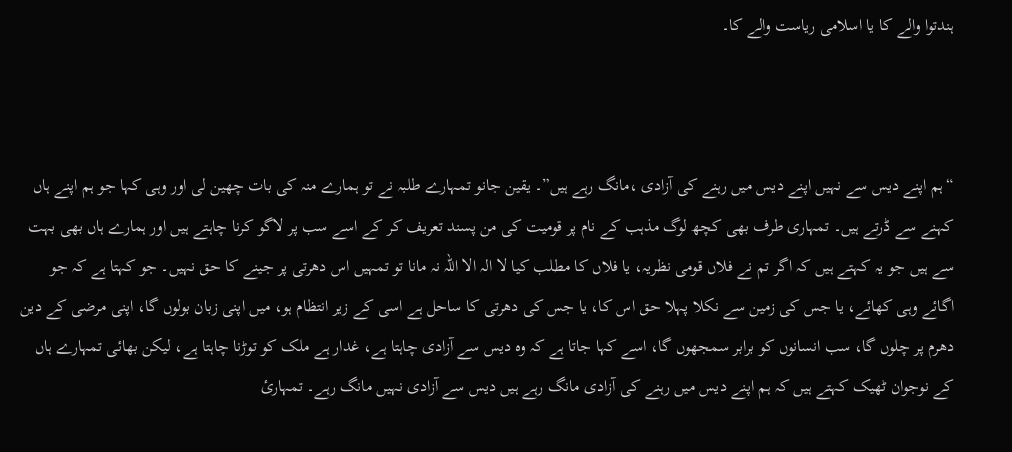ہندتوا والے کا یا اسلامی ریاست والے کا۔



“ہم اپنے دیس سے نہیں اپنے دیس میں رہنے کی آزادی ،مانگ رہے ہیں”۔ یقین جانو تمہارے طلبہ نے تو ہمارے منہ کی بات چھین لی اور وہی کہا جو ہم اپنے ہاں کہنے سے ڈرتے ہیں۔ تمہاری طرف بھی کچھ لوگ مذہب کے نام پر قومیت کی من پسند تعریف کر کے اسے سب پر لاگو کرنا چاہتے ہیں اور ہمارے ہاں بھی بہت سے ہیں جو یہ کہتے ہیں کہ اگر تم نے فلاں قومی نظریہ، یا فلاں کا مطلب کیا لا الہ الا اللہ نہ مانا تو تمہیں اس دھرتی پر جینے کا حق نہیں۔ جو کہتا ہے کہ جو اگائے وہی کھائے، یا جس کی زمین سے نکلا پہلا حق اس کا، یا جس کی دھرتی کا ساحل ہے اسی کے زیر انتظام ہو، میں اپنی زبان بولوں گا، اپنی مرضی کے دین دھرم پر چلوں گا، سب انسانوں کو برابر سمجھوں گا، اسے کہا جاتا ہے کہ وہ دیس سے آزادی چاہتا ہے، غدار ہے ملک کو توڑنا چاہتا ہے، لیکن بھائی تمہارے ہاں کے نوجوان ٹھیک کہتے ہیں کہ ہم اپنے دیس میں رہنے کی آزادی مانگ رہے ہیں دیس سے آزادی نہیں مانگ رہے۔ تمہارئ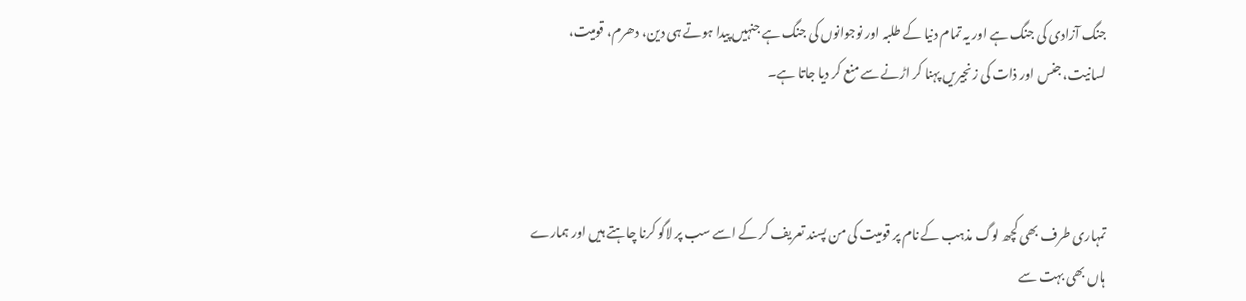جنگ آزادی کی جنگ ہے اور یہ تمام دنیا کے طلبہ اور نوجوانوں کی جنگ ہے جنہیں پیدا ہوتے ہی دین، دھرم، قومیت، لسانیت، جنس اور ذات کی زنجیریں پہنا کر اڑنے سے منع کر دیا جاتا ہے۔



تمہاری طرف بھی کچھ لوگ مذہب کے نام پر قومیت کی من پسند تعریف کر کے اسے سب پر لاگو کرنا چاہتے ہیں اور ہمارے ہاں بھی بہت سے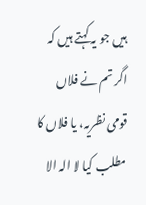ہیں جو یہ کہتے ہیں کہ اگر تم نے فلاں قومی نظریہ، یا فلاں کا مطلب کیا لا الہ الا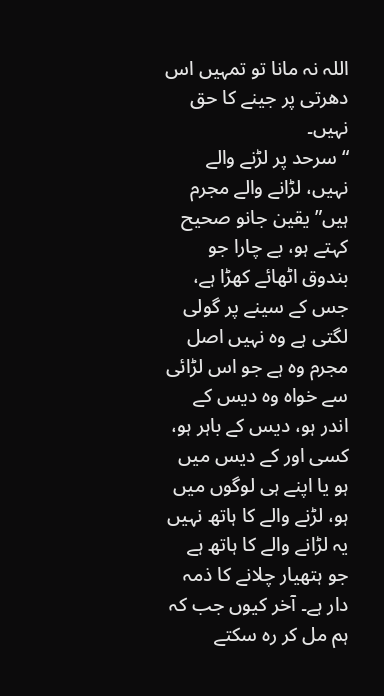اللہ نہ مانا تو تمہیں اس دھرتی پر جینے کا حق نہیں۔
“سرحد پر لڑنے والے نہیں، لڑانے والے مجرم ہیں” یقین جانو صحیح کہتے ہو، بے چارا جو بندوق اٹھائے کھڑا ہے، جس کے سینے پر گولی لگتی ہے وہ نہیں اصل مجرم وہ ہے جو اس لڑائی سے خواہ وہ دیس کے اندر ہو، دیس کے باہر ہو، کسی اور کے دیس میں ہو یا اپنے ہی لوگوں میں ہو، لڑنے والے کا ہاتھ نہیں یہ لڑانے والے کا ہاتھ ہے جو ہتھیار چلانے کا ذمہ دار ہے۔ آخر کیوں جب کہ ہم مل کر رہ سکتے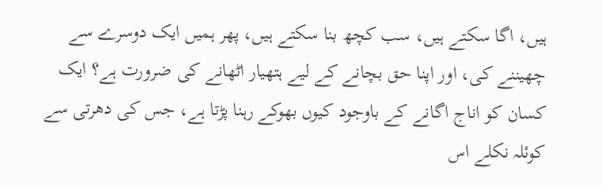ہیں، اگا سکتے ہیں، سب کچھ بنا سکتے ہیں، پھر ہمیں ایک دوسرے سے چھیننے کی، اور اپنا حق بچانے کے لیے ہتھیار اٹھانے کی ضرورت ہے؟ ایک کسان کو اناج اگانے کے باوجود کیوں بھوکے رہنا پڑتا ہے، جس کی دھرتی سے کوئلہ نکلے اس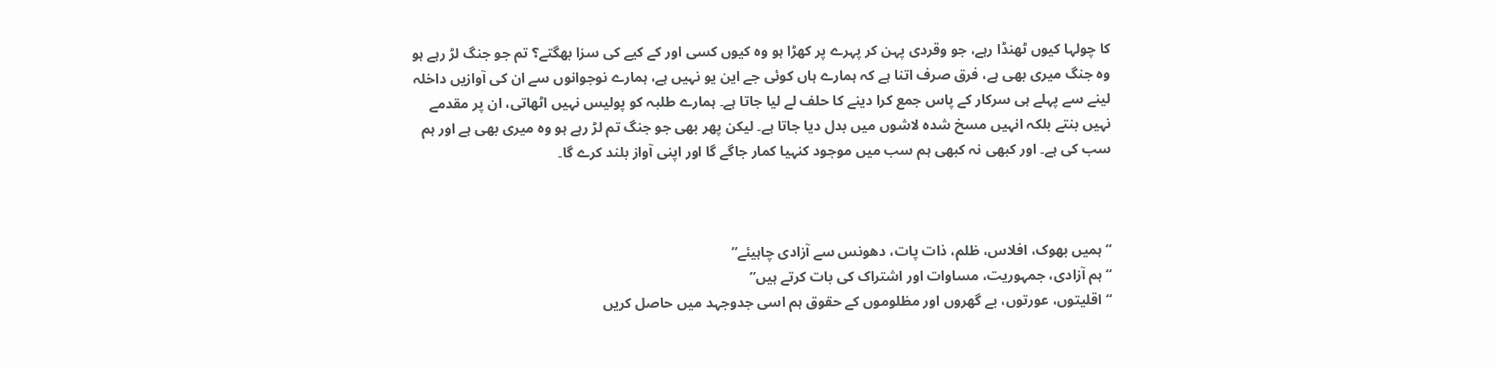کا چولہا کیوں ٹھنڈا رہے، جو وقردی پہن کر پہرے پر کھڑا ہو وہ کیوں کسی اور کے کیے کی سزا بھگتے؟ تم جو جنگ لڑ رہے ہو وہ جنگ میری بھی ہے، فرق صرف اتنا ہے کہ ہمارے ہاں کوئی جے این یو نہیں ہے، ہمارے نوجوانوں سے ان کی آوازیں داخلہ لینے سے پہلے ہی سرکار کے پاس جمع کرا دینے کا حلف لے لیا جاتا ہے۔ ہمارے طلبہ کو پولیس نہیں اٹھاتی، ان پر مقدمے نہیں بنتے بلکہ انہیں مسخ شدہ لاشوں میں بدل دیا جاتا ہے۔ لیکن پھر بھی جو جنگ تم لڑ رہے ہو وہ میری بھی ہے اور ہم سب کی ہے۔ اور کبھی نہ کبھی ہم سب میں موجود کنہیا کمار جاگے گا اور اپنی آواز بلند کرے گا۔



“ہمیں بھوک، افلاس، ظلم، ذات پات، دھونس سے آزادی چاہیئے”
“ہم آزادی، جمہوریت، مساوات اور اشتراک کی بات کرتے ہیں”
“اقلیتوں، عورتوں، بے گھروں اور مظلوموں کے حقوق ہم اسی جدوجہد میں حاصل کریں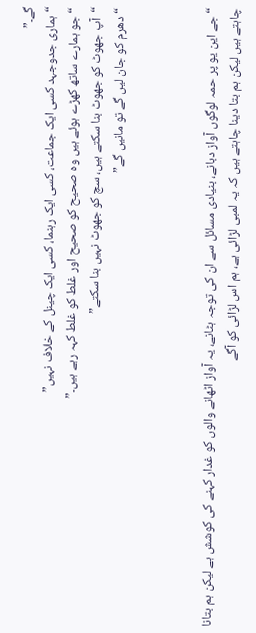گے۔”
“ہماری جدوجہد کسی ایک جماعت، کسی ایک رہنما، کسی ایک چینل کے خلاف نہیں”
“جو ہمارے ساتھ کھڑے ہوئے ہیں وہ صحیح کو صحیح اور غلط کو غلط کہہ رہے ہیں۔”
“آپ جھوٹ کو جھوٹ بنا سکتے ہیں، سچ کو جھوٹ نہیں بنا سکتے”
“دھرم کو جان لیں گے تو مانیں گے”



“جے این یو پر حمہ لوگوں آواز دبانے، بنیادی مسائل سے ان کی توجہ ہٹانے، یہ آواز اٹھانے والوں کو غدار کہنے کی کوشش ہے لیکن ہم بتانا چاہتے ہیں لیکن ہم بتا دینا چاہتے ہیں کہ یہ لمبی لڑائی ہے، ہم اس لڑائی کو آگے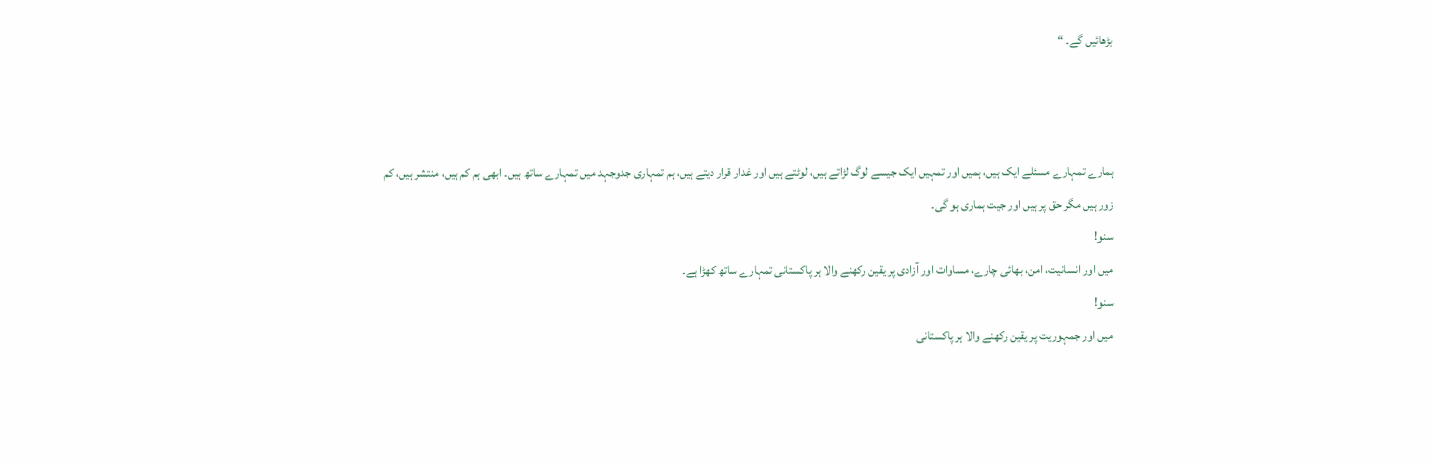بڑھائیں گے۔ “



ہمارے تمہارے مسئلے ایک ہیں، ہمیں اور تمہیں ایک جیسے لوگ لڑاتے ہیں، لوٹتے ہیں اور غدار قرار دیتے ہیں، ہم تمہاری جدوجہد میں تمہارے ساتھ ہیں۔ ابھی ہم کم ہیں، منتشر ہیں، کم زور ہیں مگر حق پر ہیں اور جیت ہماری ہو گی۔
سنو!
میں اور انسانیت، امن، بھائی چارے، مساوات اور آزادی پر یقین رکھنے والا ہر پاکستانی تمہارے ساتھ کھڑا ہے۔
سنو!
میں اور جمہوریت پر یقین رکھنے والا ہر پاکستانی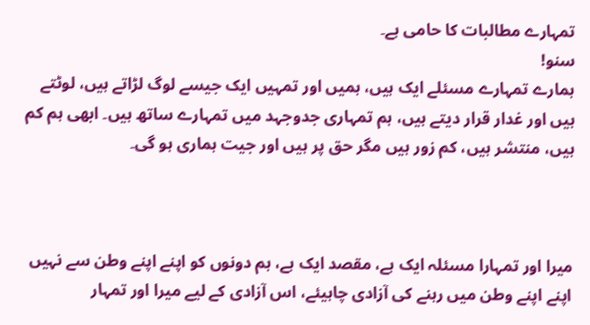تمہارے مطالبات کا حامی ہے۔
سنو!
ہمارے تمہارے مسئلے ایک ہیں، ہمیں اور تمہیں ایک جیسے لوگ لڑاتے ہیں، لوٹتے ہیں اور غدار قرار دیتے ہیں، ہم تمہاری جدوجہد میں تمہارے ساتھ ہیں۔ ابھی ہم کم ہیں، منتشر ہیں، کم زور ہیں مگر حق پر ہیں اور جیت ہماری ہو گی۔



میرا اور تمہارا مسئلہ ایک ہے، مقصد ایک ہے، ہم دونوں کو اپنے اپنے وطن سے نہیں اپنے اپنے وطن میں رہنے کی آزادی چاہیئے، اس آزادی کے لیے میرا اور تمہار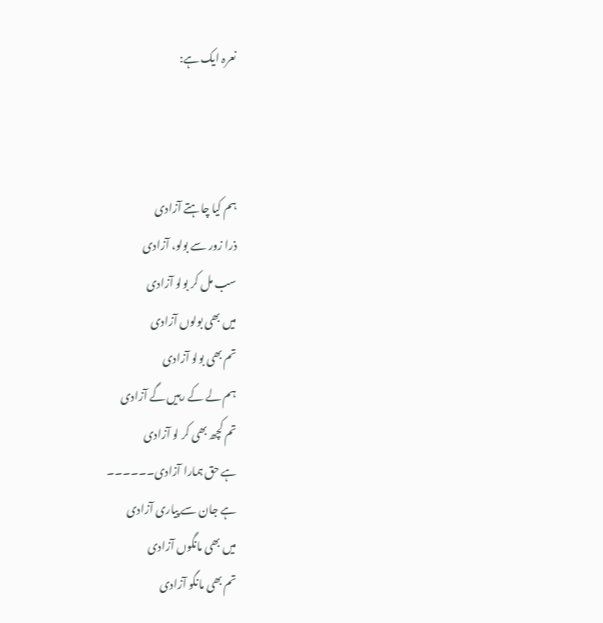نعرہ ایک ہے:



ہم کیا چاہتے آزادی
ذرا زور سے بولو، آزادی
سب مل کر بولو آزادی
میں بھی بولوں آزادی
تم بھی بولو آزادی
ہم لے کے رہیں گے آزادی
تم کچھ بھی کر لو آزادی
ہے حق ہمارا آزادی۔۔۔۔۔۔
ہے جان سے پیاری آزادی
میں بھی مانگوں آزادی
تم بھی مانگو آزادی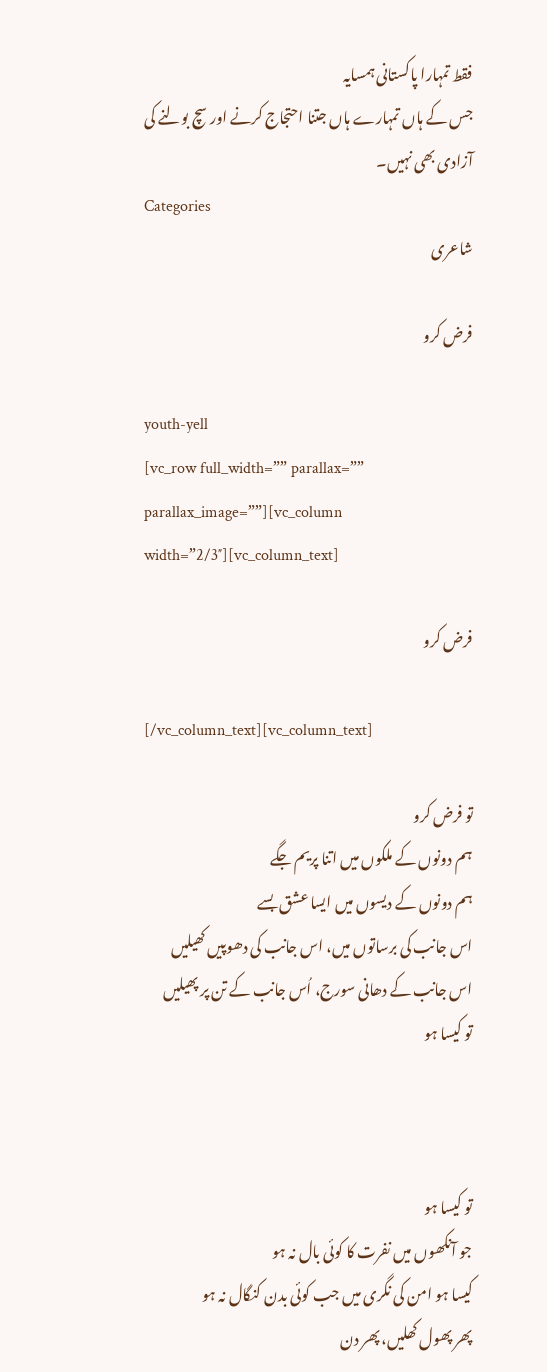فقط تمہارا پاکستانی ہمسایہ
جس کے ہاں تمہارے ہاں جتنا احتجاج کرنے اور سچ بولنے کی آزادی بھی نہیں۔
Categories
شاعری

فرض کرو

youth-yell
[vc_row full_width=”” parallax=”” parallax_image=””][vc_column width=”2/3″][vc_column_text]

فرض کرو

[/vc_column_text][vc_column_text]

تو فرض کرو
ہم دونوں کے ملکوں میں اتنا پریم جگے
ہم دونوں کے دیسوں میں ایسا عشق بسے
اس جانب کی برساتوں میں، اس جانب کی دھوپیں کھیلیں
اس جانب کے دھانی سورج، اُس جانب کے تن پر پھیلیں
تو کیسا ہو



تو کیسا ہو
جو آنکھوں میں نفرت کا کوئی بال نہ ہو
کیسا ہو امن کی نگری میں جب کوئی بدن کنگال نہ ہو
پھر پھول کھلیں، پھر دن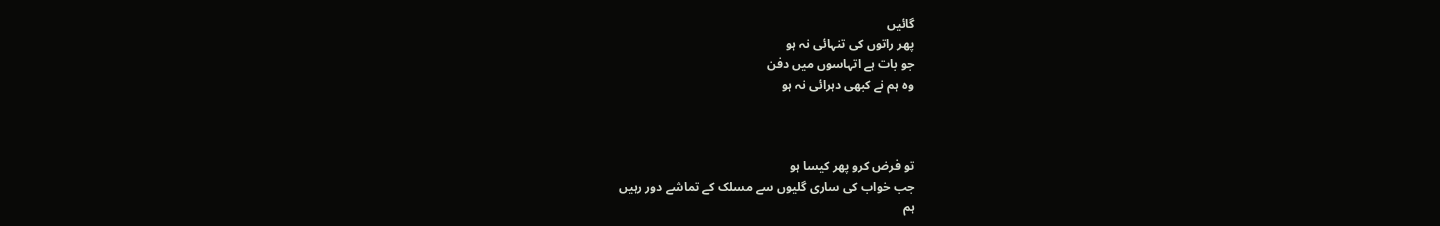گائیں
پھر راتوں کی تنہائی نہ ہو
جو بات ہے اتہاسوں میں دفن
وہ ہم نے کبھی دہرائی نہ ہو



تو فرض کرو پھر کیسا ہو
جب خواب کی ساری گلیوں سے مسلک کے تماشے دور رہیں
ہم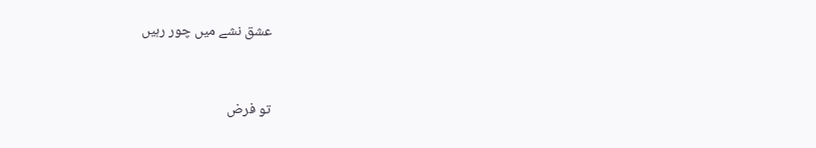عشق نشے میں چور رہیں



تو فرض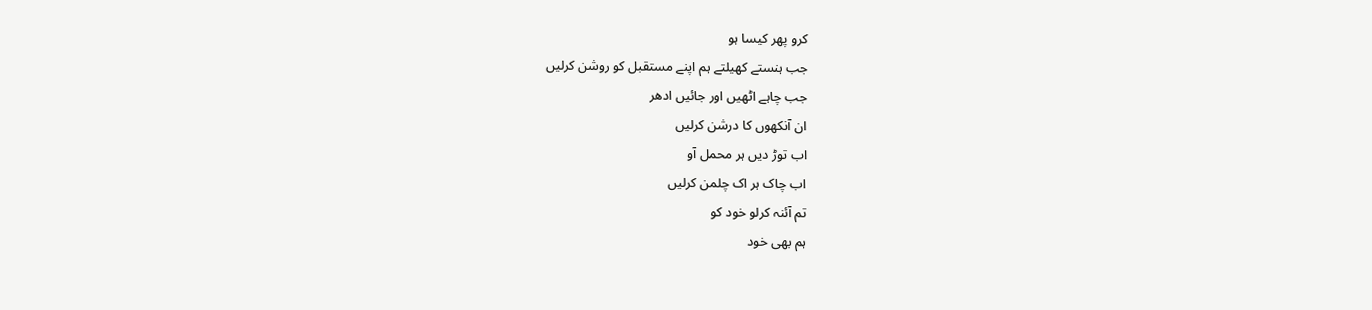کرو پھر کیسا ہو
جب ہنستے کھیلتے ہم اپنے مستقبل کو روشن کرلیں
جب چاہے اٹھیں اور جائیں ادھر
ان آنکھوں کا درشن کرلیں
اب توڑ دیں ہر محمل آو
اب چاک ہر اک چلمن کرلیں
تم آئنہ کرلو خود کو
ہم بھی خود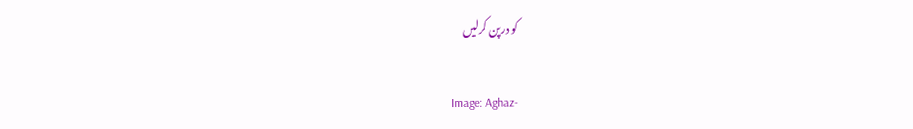کو درپن کرلیں

Image: Aghaz-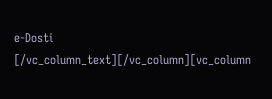e-Dosti
[/vc_column_text][/vc_column][vc_column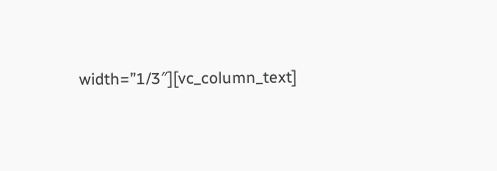width=”1/3″][vc_column_text]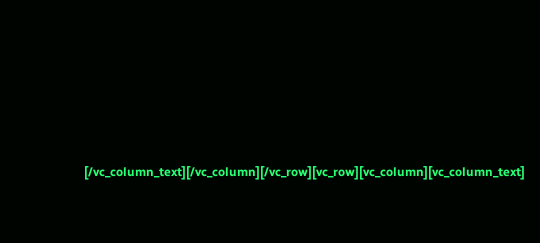[/vc_column_text][/vc_column][/vc_row][vc_row][vc_column][vc_column_text]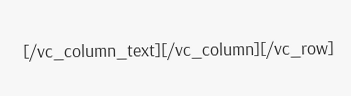[/vc_column_text][/vc_column][/vc_row]